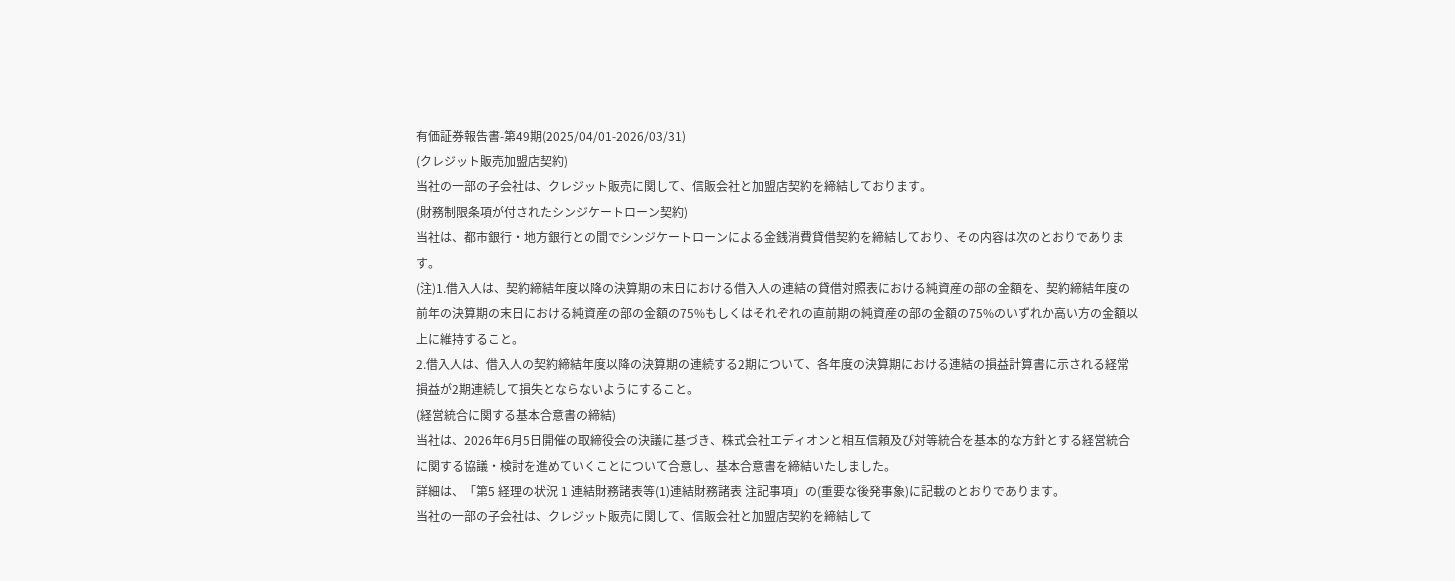有価証券報告書-第49期(2025/04/01-2026/03/31)
(クレジット販売加盟店契約)
当社の一部の子会社は、クレジット販売に関して、信販会社と加盟店契約を締結しております。
(財務制限条項が付されたシンジケートローン契約)
当社は、都市銀行・地方銀行との間でシンジケートローンによる金銭消費貸借契約を締結しており、その内容は次のとおりであります。
(注)1.借入人は、契約締結年度以降の決算期の末日における借入人の連結の貸借対照表における純資産の部の金額を、契約締結年度の前年の決算期の末日における純資産の部の金額の75%もしくはそれぞれの直前期の純資産の部の金額の75%のいずれか高い方の金額以上に維持すること。
2.借入人は、借入人の契約締結年度以降の決算期の連続する2期について、各年度の決算期における連結の損益計算書に示される経常損益が2期連続して損失とならないようにすること。
(経営統合に関する基本合意書の締結)
当社は、2026年6月5日開催の取締役会の決議に基づき、株式会社エディオンと相互信頼及び対等統合を基本的な方針とする経営統合に関する協議・検討を進めていくことについて合意し、基本合意書を締結いたしました。
詳細は、「第5 経理の状況 1 連結財務諸表等(1)連結財務諸表 注記事項」の(重要な後発事象)に記載のとおりであります。
当社の一部の子会社は、クレジット販売に関して、信販会社と加盟店契約を締結して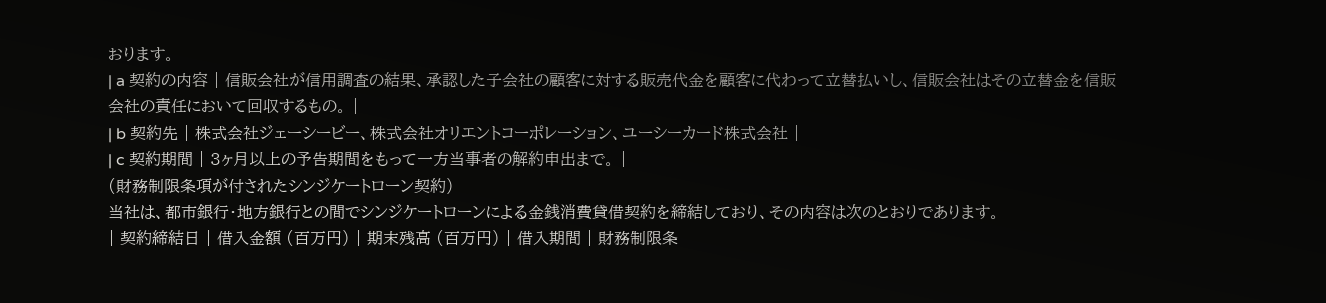おります。
| a 契約の内容 | 信販会社が信用調査の結果、承認した子会社の顧客に対する販売代金を顧客に代わって立替払いし、信販会社はその立替金を信販会社の責任において回収するもの。 |
| b 契約先 | 株式会社ジェーシービー、株式会社オリエントコーポレーション、ユーシーカード株式会社 |
| c 契約期間 | 3ヶ月以上の予告期間をもって一方当事者の解約申出まで。 |
(財務制限条項が付されたシンジケートローン契約)
当社は、都市銀行・地方銀行との間でシンジケートローンによる金銭消費貸借契約を締結しており、その内容は次のとおりであります。
| 契約締結日 | 借入金額 (百万円) | 期末残高 (百万円) | 借入期間 | 財務制限条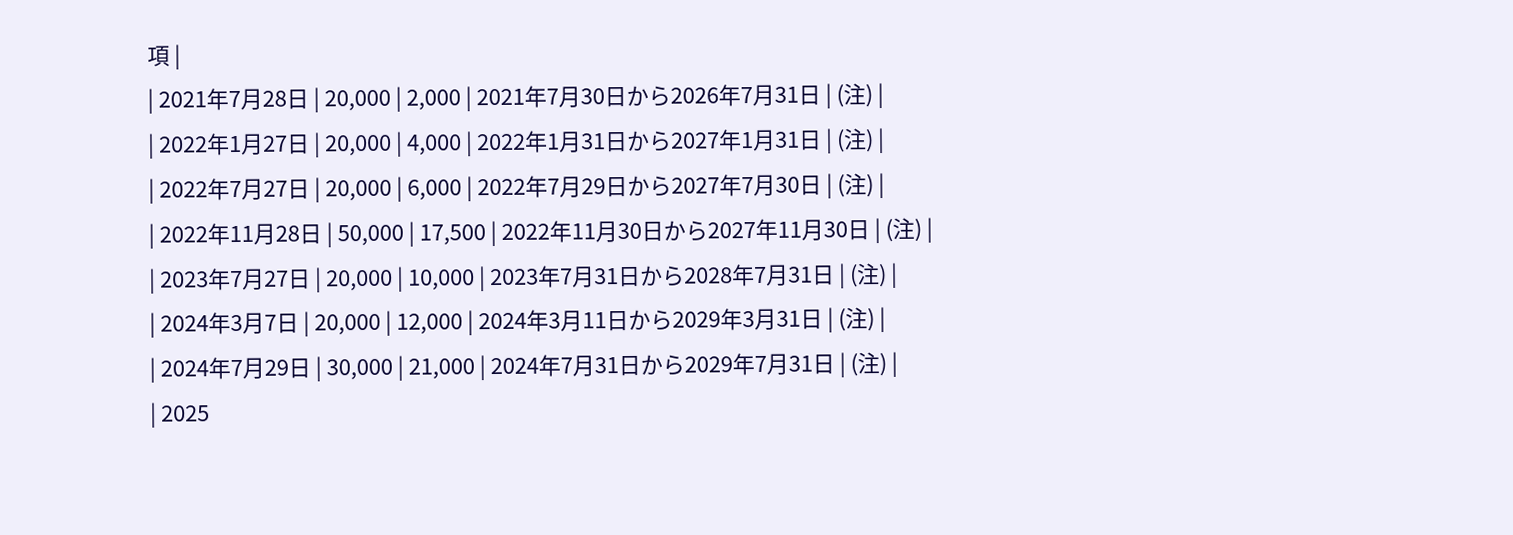項 |
| 2021年7月28日 | 20,000 | 2,000 | 2021年7月30日から2026年7月31日 | (注) |
| 2022年1月27日 | 20,000 | 4,000 | 2022年1月31日から2027年1月31日 | (注) |
| 2022年7月27日 | 20,000 | 6,000 | 2022年7月29日から2027年7月30日 | (注) |
| 2022年11月28日 | 50,000 | 17,500 | 2022年11月30日から2027年11月30日 | (注) |
| 2023年7月27日 | 20,000 | 10,000 | 2023年7月31日から2028年7月31日 | (注) |
| 2024年3月7日 | 20,000 | 12,000 | 2024年3月11日から2029年3月31日 | (注) |
| 2024年7月29日 | 30,000 | 21,000 | 2024年7月31日から2029年7月31日 | (注) |
| 2025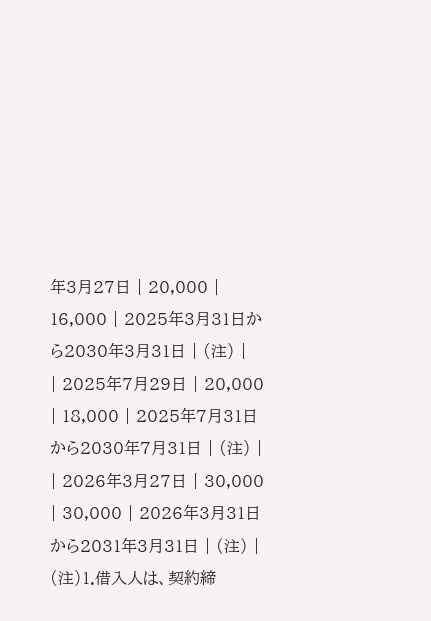年3月27日 | 20,000 | 16,000 | 2025年3月31日から2030年3月31日 | (注) |
| 2025年7月29日 | 20,000 | 18,000 | 2025年7月31日から2030年7月31日 | (注) |
| 2026年3月27日 | 30,000 | 30,000 | 2026年3月31日から2031年3月31日 | (注) |
(注)1.借入人は、契約締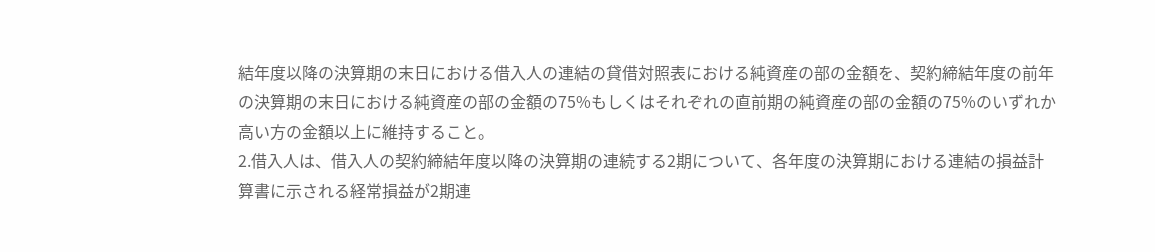結年度以降の決算期の末日における借入人の連結の貸借対照表における純資産の部の金額を、契約締結年度の前年の決算期の末日における純資産の部の金額の75%もしくはそれぞれの直前期の純資産の部の金額の75%のいずれか高い方の金額以上に維持すること。
2.借入人は、借入人の契約締結年度以降の決算期の連続する2期について、各年度の決算期における連結の損益計算書に示される経常損益が2期連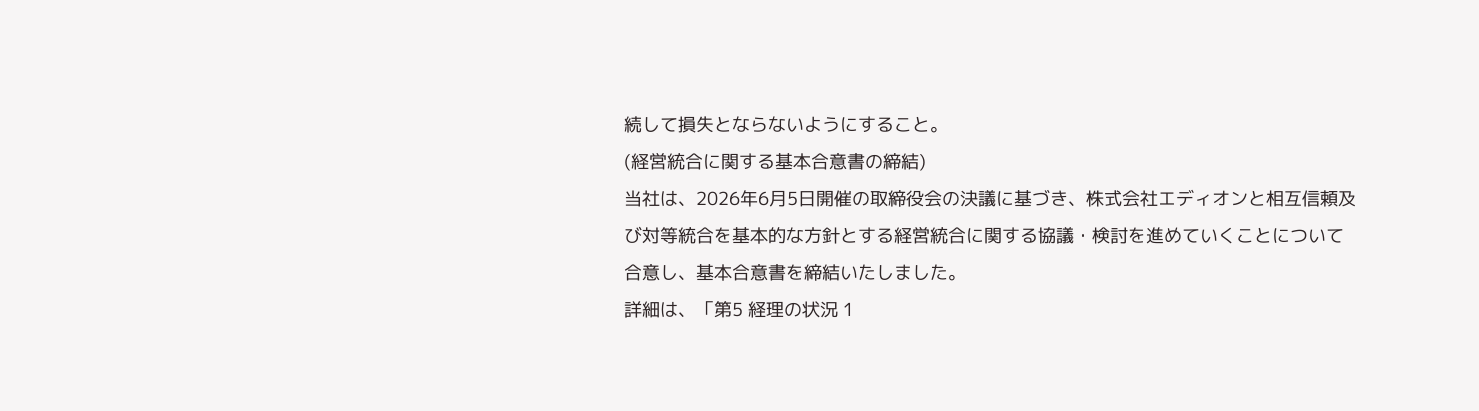続して損失とならないようにすること。
(経営統合に関する基本合意書の締結)
当社は、2026年6月5日開催の取締役会の決議に基づき、株式会社エディオンと相互信頼及び対等統合を基本的な方針とする経営統合に関する協議・検討を進めていくことについて合意し、基本合意書を締結いたしました。
詳細は、「第5 経理の状況 1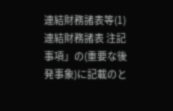連結財務諸表等(1)連結財務諸表 注記事項」の(重要な後発事象)に記載のと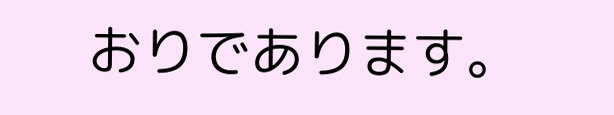おりであります。